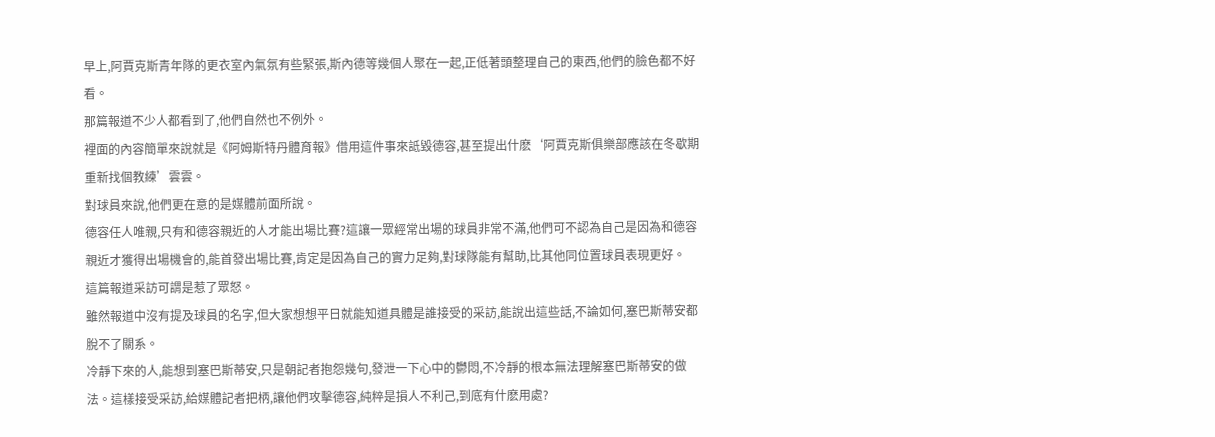早上,阿賈克斯青年隊的更衣室內氣氛有些緊張,斯內德等幾個人聚在一起,正低著頭整理自己的東西,他們的臉色都不好看。
那篇報道不少人都看到了,他們自然也不例外。
裡面的內容簡單來說就是《阿姆斯特丹體育報》借用這件事來詆毀德容,甚至提出什麽‘阿賈克斯俱樂部應該在冬歇期重新找個教練’雲雲。
對球員來說,他們更在意的是媒體前面所說。
德容任人唯親,只有和德容親近的人才能出場比賽?這讓一眾經常出場的球員非常不滿,他們可不認為自己是因為和德容親近才獲得出場機會的,能首發出場比賽,肯定是因為自己的實力足夠,對球隊能有幫助,比其他同位置球員表現更好。
這篇報道采訪可謂是惹了眾怒。
雖然報道中沒有提及球員的名字,但大家想想平日就能知道具體是誰接受的采訪,能說出這些話,不論如何,塞巴斯蒂安都脫不了關系。
冷靜下來的人,能想到塞巴斯蒂安,只是朝記者抱怨幾句,發泄一下心中的鬱悶,不冷靜的根本無法理解塞巴斯蒂安的做法。這樣接受采訪,給媒體記者把柄,讓他們攻擊德容,純粹是損人不利己,到底有什麽用處?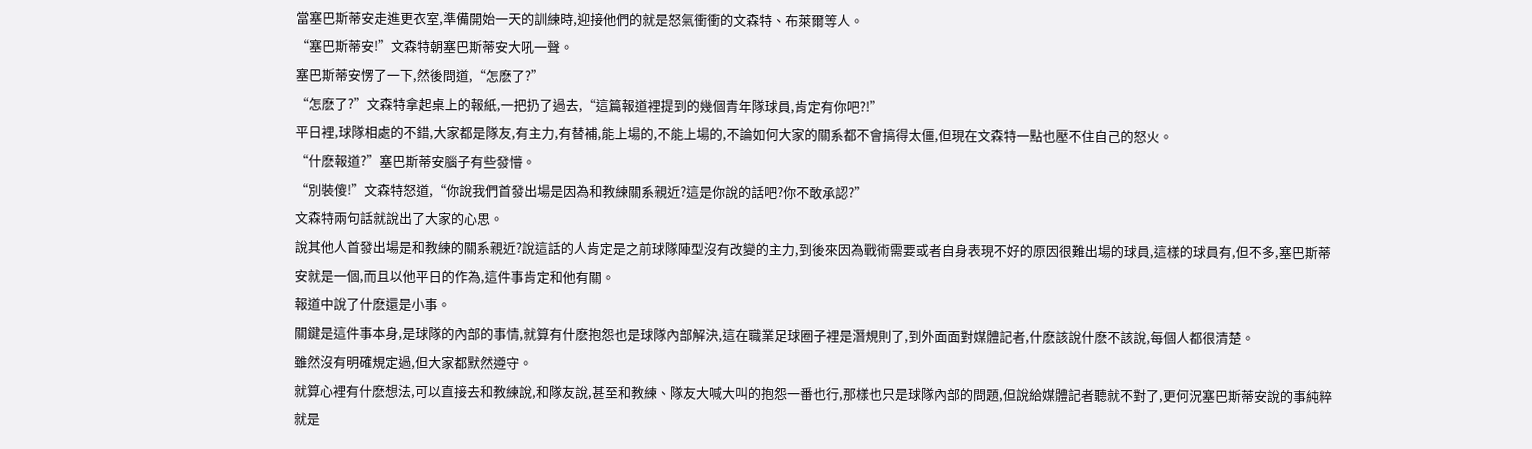當塞巴斯蒂安走進更衣室,準備開始一天的訓練時,迎接他們的就是怒氣衝衝的文森特、布萊爾等人。
“塞巴斯蒂安!”文森特朝塞巴斯蒂安大吼一聲。
塞巴斯蒂安愣了一下,然後問道,“怎麽了?”
“怎麽了?”文森特拿起桌上的報紙,一把扔了過去,“這篇報道裡提到的幾個青年隊球員,肯定有你吧?!”
平日裡,球隊相處的不錯,大家都是隊友,有主力,有替補,能上場的,不能上場的,不論如何大家的關系都不會搞得太僵,但現在文森特一點也壓不住自己的怒火。
“什麽報道?”塞巴斯蒂安腦子有些發懵。
“別裝傻!”文森特怒道,“你說我們首發出場是因為和教練關系親近?這是你說的話吧?你不敢承認?”
文森特兩句話就說出了大家的心思。
說其他人首發出場是和教練的關系親近?說這話的人肯定是之前球隊陣型沒有改變的主力,到後來因為戰術需要或者自身表現不好的原因很難出場的球員,這樣的球員有,但不多,塞巴斯蒂安就是一個,而且以他平日的作為,這件事肯定和他有關。
報道中說了什麽還是小事。
關鍵是這件事本身,是球隊的內部的事情,就算有什麽抱怨也是球隊內部解決,這在職業足球圈子裡是潛規則了,到外面面對媒體記者,什麽該說什麽不該說,每個人都很清楚。
雖然沒有明確規定過,但大家都默然遵守。
就算心裡有什麽想法,可以直接去和教練說,和隊友說,甚至和教練、隊友大喊大叫的抱怨一番也行,那樣也只是球隊內部的問題,但說給媒體記者聽就不對了,更何況塞巴斯蒂安說的事純粹就是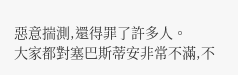惡意揣測,還得罪了許多人。
大家都對塞巴斯蒂安非常不滿,不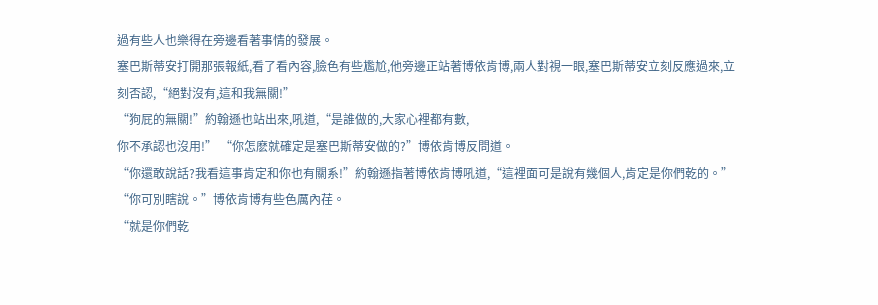過有些人也樂得在旁邊看著事情的發展。
塞巴斯蒂安打開那張報紙,看了看內容,臉色有些尷尬,他旁邊正站著博依肯博,兩人對視一眼,塞巴斯蒂安立刻反應過來,立刻否認,“絕對沒有,這和我無關!”
“狗屁的無關!”約翰遜也站出來,吼道,“是誰做的,大家心裡都有數,
你不承認也沒用!” “你怎麽就確定是塞巴斯蒂安做的?”博依肯博反問道。
“你還敢說話?我看這事肯定和你也有關系!”約翰遜指著博依肯博吼道,“這裡面可是說有幾個人,肯定是你們乾的。”
“你可別瞎說。”博依肯博有些色厲內荏。
“就是你們乾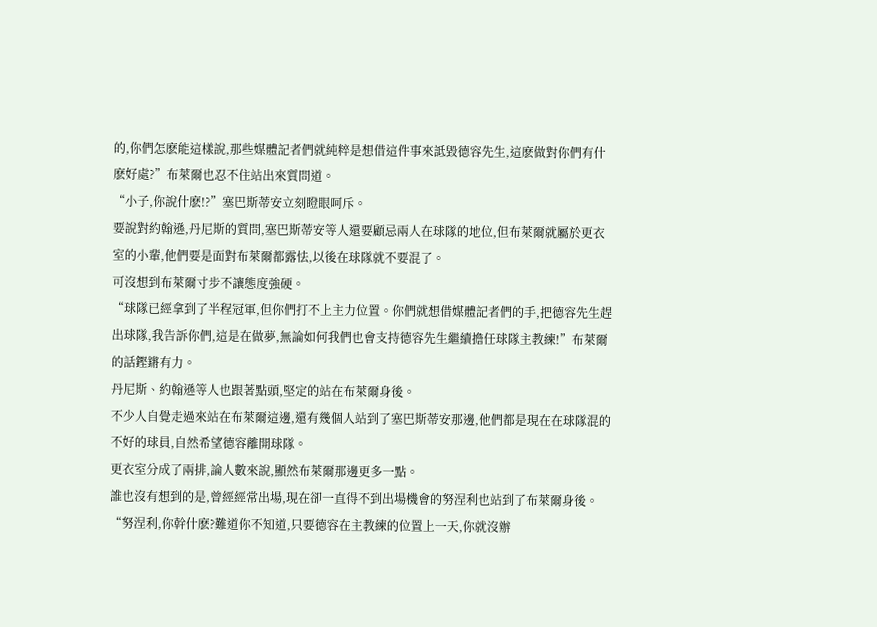的,你們怎麽能這樣說,那些媒體記者們就純粹是想借這件事來詆毀德容先生,這麽做對你們有什麽好處?”布萊爾也忍不住站出來質問道。
“小子,你說什麽!?”塞巴斯蒂安立刻瞪眼呵斥。
要說對約翰遜,丹尼斯的質問,塞巴斯蒂安等人還要顧忌兩人在球隊的地位,但布萊爾就屬於更衣室的小輩,他們要是面對布萊爾都露怯,以後在球隊就不要混了。
可沒想到布萊爾寸步不讓態度強硬。
“球隊已經拿到了半程冠軍,但你們打不上主力位置。你們就想借媒體記者們的手,把德容先生趕出球隊,我告訴你們,這是在做夢,無論如何我們也會支持德容先生繼續擔任球隊主教練!”布萊爾的話鏗鏘有力。
丹尼斯、約翰遜等人也跟著點頭,堅定的站在布萊爾身後。
不少人自覺走過來站在布萊爾這邊,還有幾個人站到了塞巴斯蒂安那邊,他們都是現在在球隊混的不好的球員,自然希望德容離開球隊。
更衣室分成了兩排,論人數來說,顯然布萊爾那邊更多一點。
誰也沒有想到的是,曾經經常出場,現在卻一直得不到出場機會的努涅利也站到了布萊爾身後。
“努涅利,你幹什麽?難道你不知道,只要德容在主教練的位置上一天,你就沒辦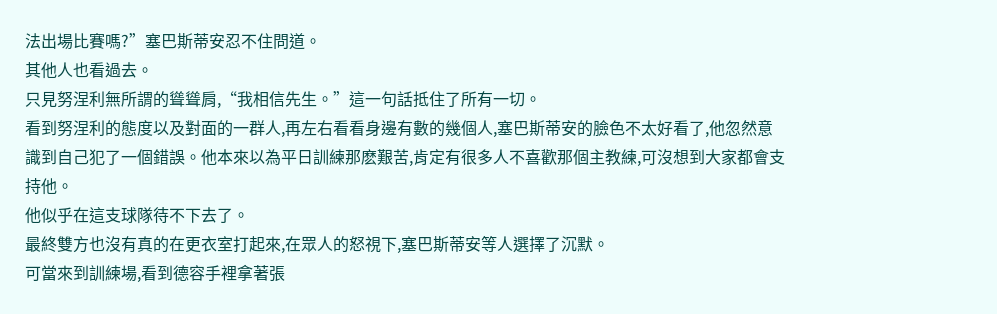法出場比賽嗎?”塞巴斯蒂安忍不住問道。
其他人也看過去。
只見努涅利無所謂的聳聳肩,“我相信先生。”這一句話抵住了所有一切。
看到努涅利的態度以及對面的一群人,再左右看看身邊有數的幾個人,塞巴斯蒂安的臉色不太好看了,他忽然意識到自己犯了一個錯誤。他本來以為平日訓練那麽艱苦,肯定有很多人不喜歡那個主教練,可沒想到大家都會支持他。
他似乎在這支球隊待不下去了。
最終雙方也沒有真的在更衣室打起來,在眾人的怒視下,塞巴斯蒂安等人選擇了沉默。
可當來到訓練場,看到德容手裡拿著張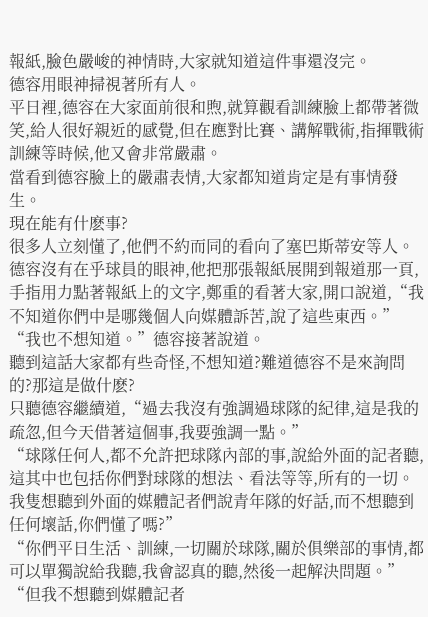報紙,臉色嚴峻的神情時,大家就知道這件事還沒完。
德容用眼神掃視著所有人。
平日裡,德容在大家面前很和煦,就算觀看訓練臉上都帶著微笑,給人很好親近的感覺,但在應對比賽、講解戰術,指揮戰術訓練等時候,他又會非常嚴肅。
當看到德容臉上的嚴肅表情,大家都知道肯定是有事情發生。
現在能有什麽事?
很多人立刻懂了,他們不約而同的看向了塞巴斯蒂安等人。
德容沒有在乎球員的眼神,他把那張報紙展開到報道那一頁,手指用力點著報紙上的文字,鄭重的看著大家,開口說道,“我不知道你們中是哪幾個人向媒體訴苦,說了這些東西。”
“我也不想知道。”德容接著說道。
聽到這話大家都有些奇怪,不想知道?難道德容不是來詢問的?那這是做什麽?
只聽德容繼續道,“過去我沒有強調過球隊的紀律,這是我的疏忽,但今天借著這個事,我要強調一點。”
“球隊任何人,都不允許把球隊內部的事,說給外面的記者聽,這其中也包括你們對球隊的想法、看法等等,所有的一切。我隻想聽到外面的媒體記者們說青年隊的好話,而不想聽到任何壞話,你們懂了嗎?”
“你們平日生活、訓練,一切關於球隊,關於俱樂部的事情,都可以單獨說給我聽,我會認真的聽,然後一起解決問題。”
“但我不想聽到媒體記者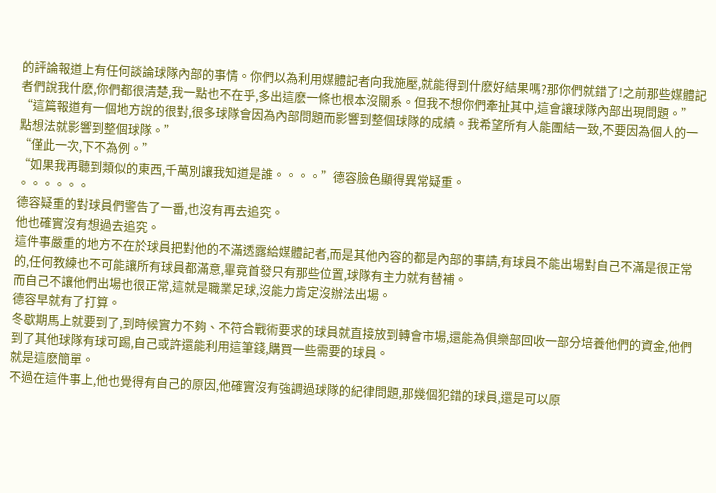的評論報道上有任何談論球隊內部的事情。你們以為利用媒體記者向我施壓,就能得到什麽好結果嗎?那你們就錯了!之前那些媒體記者們說我什麽,你們都很清楚,我一點也不在乎,多出這麽一條也根本沒關系。但我不想你們牽扯其中,這會讓球隊內部出現問題。”
“這篇報道有一個地方說的很對,很多球隊會因為內部問題而影響到整個球隊的成績。我希望所有人能團結一致,不要因為個人的一點想法就影響到整個球隊。”
“僅此一次,下不為例。”
“如果我再聽到類似的東西,千萬別讓我知道是誰。。。。”德容臉色顯得異常疑重。
。。。。。。
德容疑重的對球員們警告了一番,也沒有再去追究。
他也確實沒有想過去追究。
這件事嚴重的地方不在於球員把對他的不滿透露給媒體記者,而是其他內容的都是內部的事請,有球員不能出場對自己不滿是很正常的,任何教練也不可能讓所有球員都滿意,畢竟首發只有那些位置,球隊有主力就有替補。
而自己不讓他們出場也很正常,這就是職業足球,沒能力肯定沒辦法出場。
德容早就有了打算。
冬歇期馬上就要到了,到時候實力不夠、不符合戰術要求的球員就直接放到轉會市場,還能為俱樂部回收一部分培養他們的資金,他們到了其他球隊有球可踢,自己或許還能利用這筆錢,購買一些需要的球員。
就是這麽簡單。
不過在這件事上,他也覺得有自己的原因,他確實沒有強調過球隊的紀律問題,那幾個犯錯的球員,還是可以原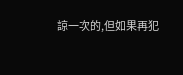諒一次的,但如果再犯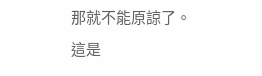那就不能原諒了。
這是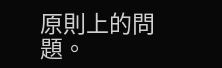原則上的問題。